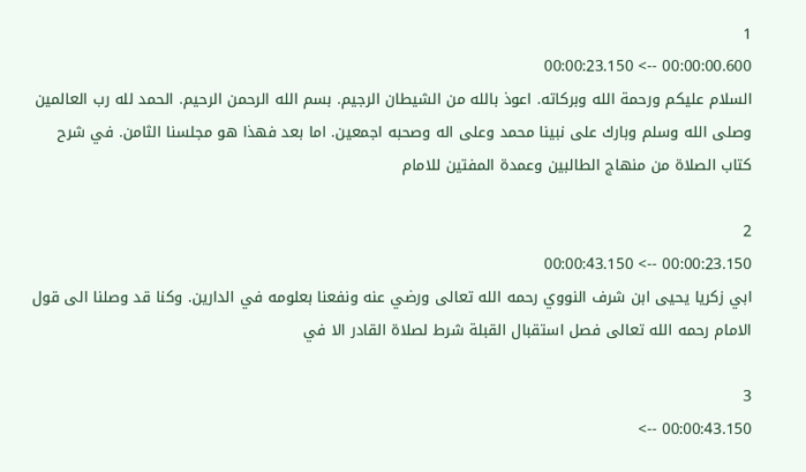1
00:00:00.600 --> 00:00:23.150
السلام عليكم ورحمة الله وبركاته. اعوذ بالله من الشيطان الرجيم. بسم الله الرحمن الرحيم. الحمد لله رب العالمين وصلى الله وسلم وبارك على نبينا محمد وعلى اله وصحبه اجمعين. اما بعد فهذا هو مجلسنا الثامن. في شرح كتاب الصلاة من منهاج الطالبين وعمدة المفتين للامام

2
00:00:23.150 --> 00:00:43.150
ابي زكريا يحيى ابن شرف النووي رحمه الله تعالى ورضي عنه ونفعنا بعلومه في الدارين. وكنا قد وصلنا الى قول الامام رحمه الله تعالى فصل استقبال القبلة شرط لصلاة القادر الا في

3
00:00:43.150 -->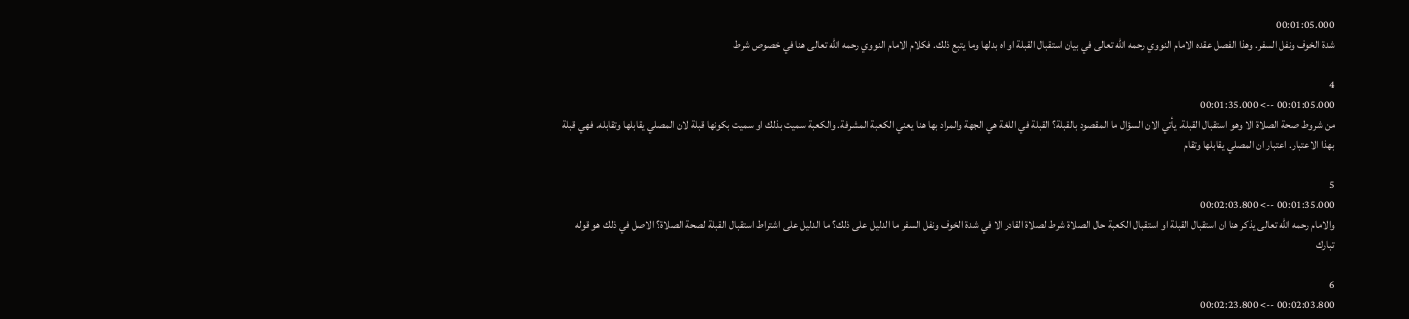00:01:05.000
شدة الخوف ونفل السفر. وهذا الفصل عقده الامام النووي رحمه الله تعالى في بيان استقبال القبلة او اه بدلها وما يتبع ذلك. فكلام الامام النووي رحمه الله تعالى هنا في خصوص شرط

4
00:01:05.000 --> 00:01:35.000
من شروط صحة الصلاة الا وهو استقبال القبلة. يأتي الان السؤال ما المقصود بالقبلة؟ القبلة في اللغة هي الجهة والمراد بها هنا يعني الكعبة المشرفة. والكعبة سميت بذلك او سميت بكونها قبلة لان المصلي يقابلها وتقابله. فهي قبلة بهذا الاعتبار. اعتبار ان المصلي يقابلها وتقام

5
00:01:35.000 --> 00:02:03.800
والامام رحمه الله تعالى يذكر هنا ان استقبال القبلة او استقبال الكعبة حال الصلاة شرط لصلاة القادر الا في شدة الخوف ونفل السفر ما الدليل على ذلك؟ ما الدليل على اشتراط استقبال القبلة لصحة الصلاة؟ الاصل في ذلك هو قوله تبارك

6
00:02:03.800 --> 00:02:23.800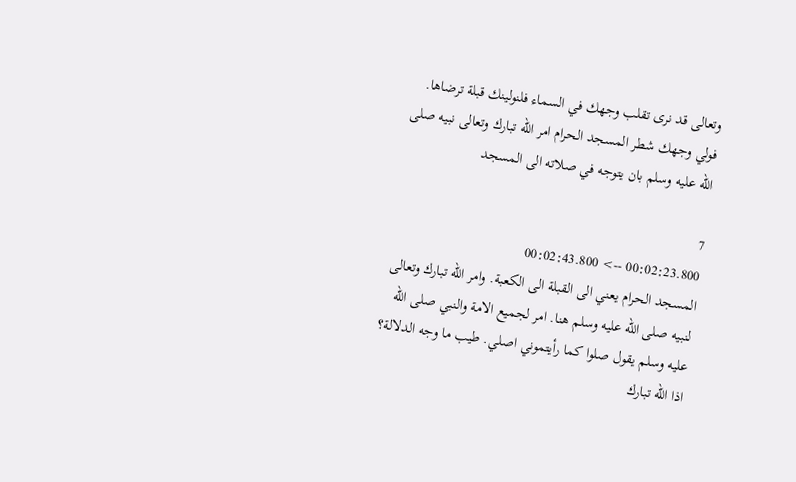وتعالى قد نرى تقلب وجهك في السماء فلنولينك قبلة ترضاها. فولي وجهك شطر المسجد الحرام امر الله تبارك وتعالى نبيه صلى الله عليه وسلم بان يتوجه في صلاته الى المسجد

7
00:02:23.800 --> 00:02:43.800
المسجد الحرام يعني الى القبلة الى الكعبة. وامر الله تبارك وتعالى لنبيه صلى الله عليه وسلم هنا. امر لجميع الامة والنبي صلى الله عليه وسلم يقول صلوا كما رأيتموني اصلي. طيب ما وجه الدلالة؟ اذا الله تبارك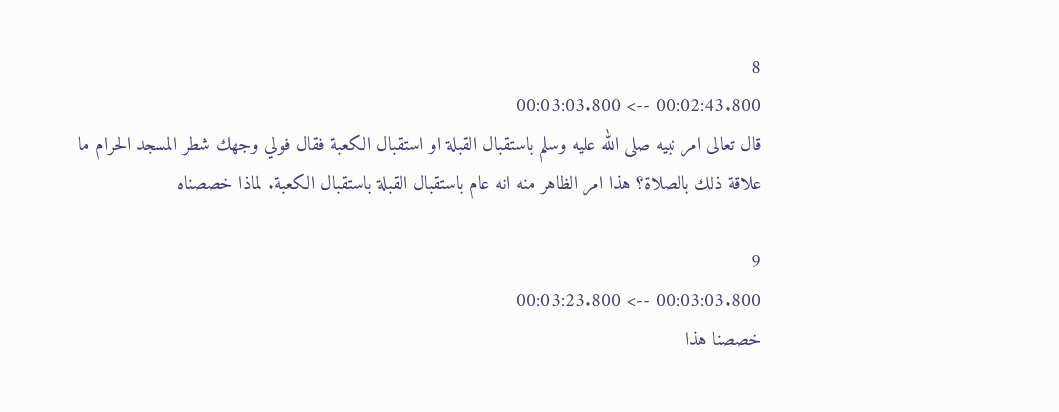8
00:02:43.800 --> 00:03:03.800
قال تعالى امر نبيه صلى الله عليه وسلم باستقبال القبلة او استقبال الكعبة فقال فولي وجهك شطر المسجد الحرام ما علاقة ذلك بالصلاة؟ هذا امر الظاهر منه انه عام باستقبال القبلة باستقبال الكعبة. لماذا خصصناه

9
00:03:03.800 --> 00:03:23.800
خصصنا هذا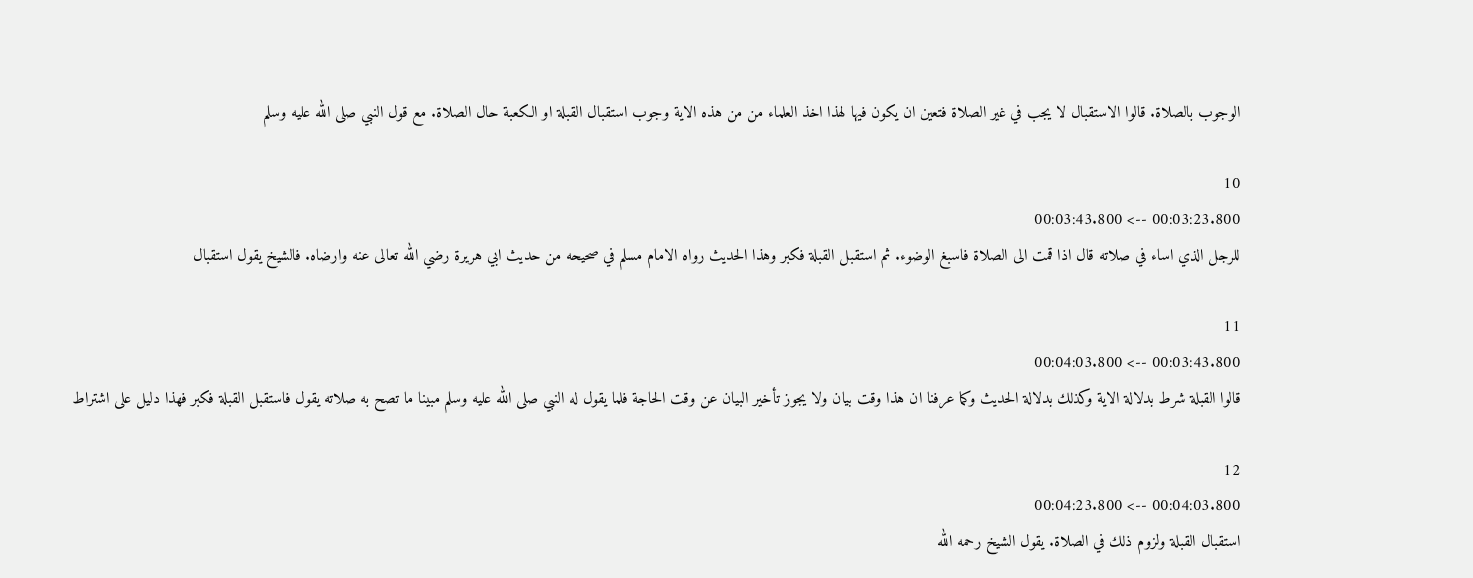الوجوب بالصلاة. قالوا الاستقبال لا يجب في غير الصلاة فتعين ان يكون فيها لهذا اخذ العلماء من من هذه الاية وجوب استقبال القبلة او الكعبة حال الصلاة. مع قول النبي صلى الله عليه وسلم

10
00:03:23.800 --> 00:03:43.800
للرجل الذي اساء في صلاته قال اذا قمت الى الصلاة فاسبغ الوضوء. ثم استقبل القبلة فكبر وهذا الحديث رواه الامام مسلم في صحيحه من حديث ابي هريرة رضي الله تعالى عنه وارضاه. فالشيخ يقول استقبال

11
00:03:43.800 --> 00:04:03.800
قالوا القبلة شرط بدلالة الاية وكذلك بدلالة الحديث وكما عرفنا ان هذا وقت بيان ولا يجوز تأخير البيان عن وقت الحاجة فلما يقول له النبي صلى الله عليه وسلم مبينا ما تصح به صلاته يقول فاستقبل القبلة فكبر فهذا دليل على اشتراط

12
00:04:03.800 --> 00:04:23.800
استقبال القبلة ولزوم ذلك في الصلاة. يقول الشيخ رحمه الله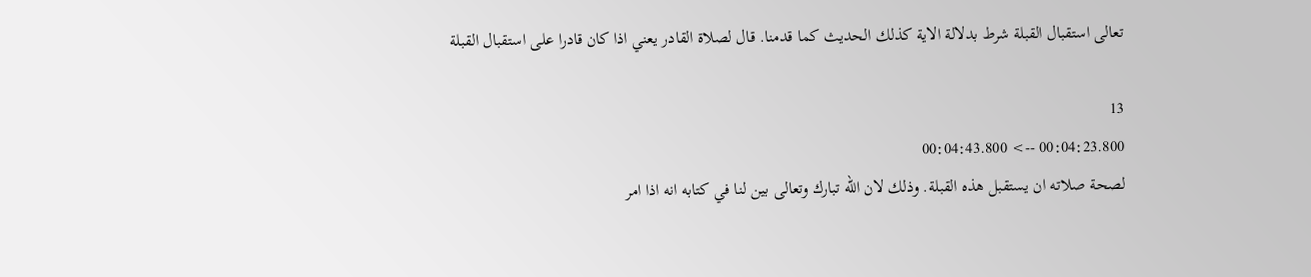تعالى استقبال القبلة شرط بدلالة الاية كذلك الحديث كما قدمنا. قال لصلاة القادر يعني اذا كان قادرا على استقبال القبلة

13
00:04:23.800 --> 00:04:43.800
لصحة صلاته ان يستقبل هذه القبلة. وذلك لان الله تبارك وتعالى بين لنا في كتابه انه اذا امر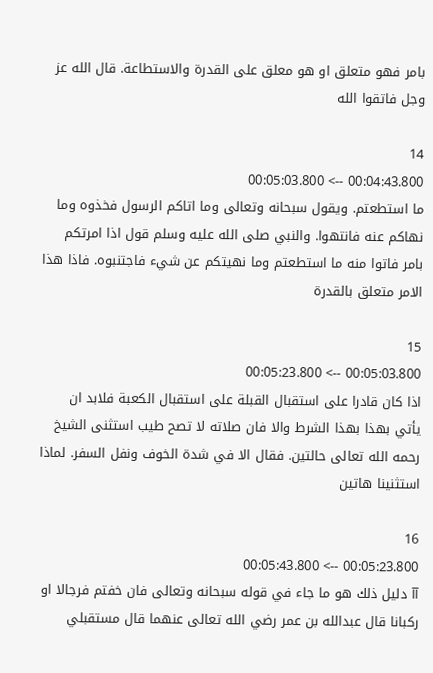بامر فهو متعلق او هو معلق على القدرة والاستطاعة. قال الله عز وجل فاتقوا الله

14
00:04:43.800 --> 00:05:03.800
ما استطعتم. ويقول سبحانه وتعالى وما اتاكم الرسول فخذوه وما نهاكم عنه فانتهوا. والنبي صلى الله عليه وسلم قول اذا امرتكم بامر فاتوا منه ما استطعتم وما نهيتكم عن شيء فاجتنبوه. فاذا هذا الامر متعلق بالقدرة

15
00:05:03.800 --> 00:05:23.800
اذا كان قادرا على استقبال القبلة على استقبال الكعبة فلابد ان يأتي بهذا بهذا الشرط والا فان صلاته لا تصح طيب استثنى الشيخ رحمه الله تعالى حالتين. فقال الا في شدة الخوف ونفل السفر. لماذا استثنينا هاتين

16
00:05:23.800 --> 00:05:43.800
آآ دليل ذلك هو ما جاء في قوله سبحانه وتعالى فان خفتم فرجالا او ركبانا قال عبدالله بن عمر رضي الله تعالى عنهما قال مستقبلي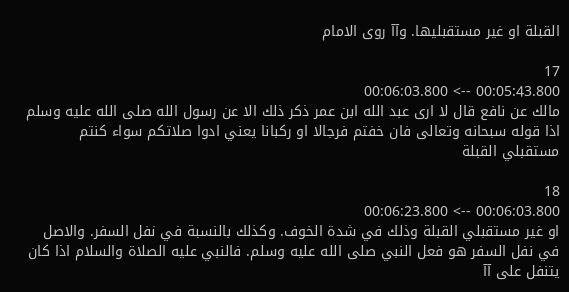القبلة او غير مستقبليها. وآآ روى الامام

17
00:05:43.800 --> 00:06:03.800
مالك عن نافع قال لا ارى عبد الله ابن عمر ذكر ذلك الا عن رسول الله صلى الله عليه وسلم اذا قوله سبحانه وتعالى فان خفتم فرجالا او ركبانا يعني ادوا صلاتكم سواء كنتم مستقبلي القبلة

18
00:06:03.800 --> 00:06:23.800
او غير مستقبلي القبلة وذلك في شدة الخوف. وكذلك بالنسبة في نفل السفر. والاصل في نفل السفر هو فعل النبي صلى الله عليه وسلم. فالنبي عليه الصلاة والسلام اذا كان يتنفل على آآ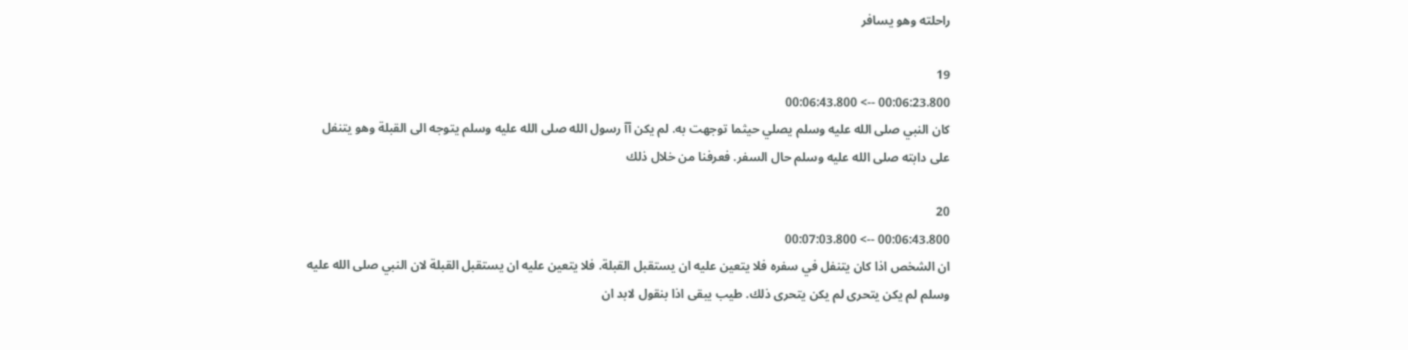راحلته وهو يسافر

19
00:06:23.800 --> 00:06:43.800
كان النبي صلى الله عليه وسلم يصلي حيثما توجهت به. لم يكن آآ رسول الله صلى الله عليه وسلم يتوجه الى القبلة وهو يتنفل على دابته صلى الله عليه وسلم حال السفر. فعرفنا من خلال ذلك

20
00:06:43.800 --> 00:07:03.800
ان الشخص اذا كان يتنفل في سفره فلا يتعين عليه ان يستقبل القبلة. فلا يتعين عليه ان يستقبل القبلة لان النبي صلى الله عليه وسلم لم يكن يتحرى لم يكن يتحرى ذلك. طيب يبقى اذا بنقول لابد ان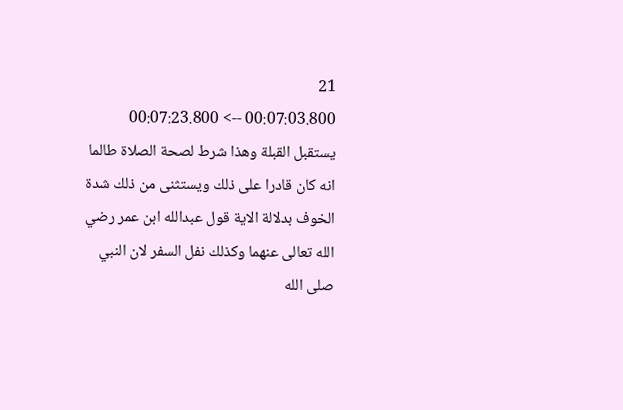21
00:07:03.800 --> 00:07:23.800
يستقبل القبلة وهذا شرط لصحة الصلاة طالما انه كان قادرا على ذلك ويستثنى من ذلك شدة الخوف بدلالة الاية قول عبدالله ابن عمر رضي الله تعالى عنهما وكذلك نفل السفر لان النبي صلى الله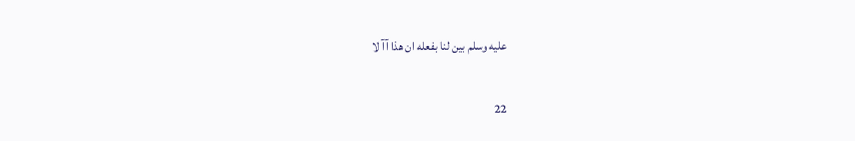عليه وسلم بين لنا بفعله ان هذا آآ لا

22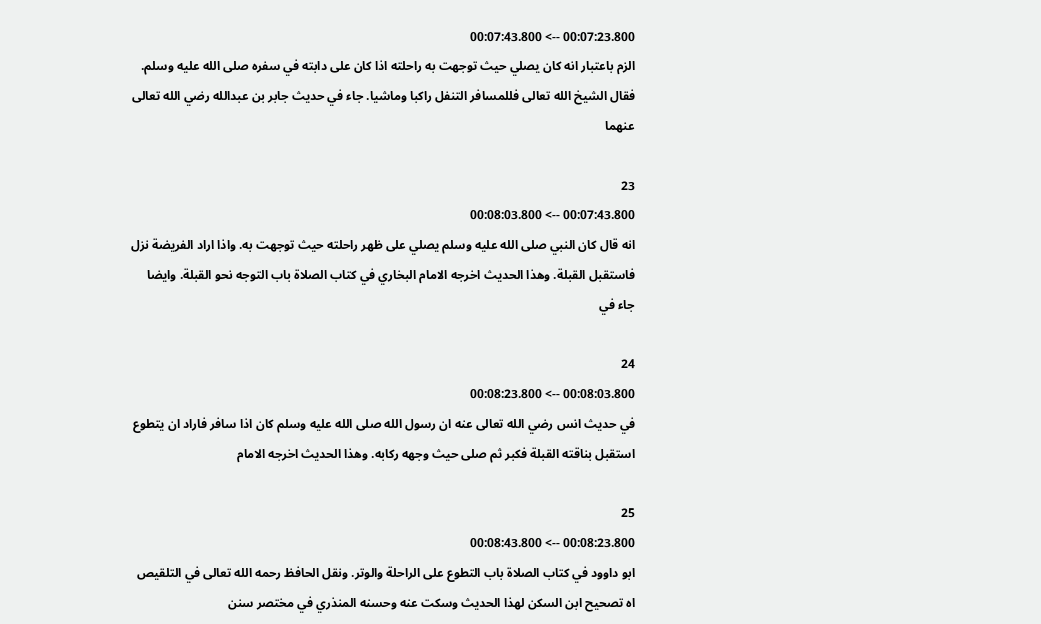00:07:23.800 --> 00:07:43.800
الزم باعتبار انه كان يصلي حيث توجهت به راحلته اذا كان على دابته في سفره صلى الله عليه وسلم. فقال الشيخ الله تعالى فللمسافر التنفل راكبا وماشيا. جاء في حديث جابر بن عبدالله رضي الله تعالى عنهما

23
00:07:43.800 --> 00:08:03.800
انه قال كان النبي صلى الله عليه وسلم يصلي على ظهر راحلته حيث توجهت به. واذا اراد الفريضة نزل فاستقبل القبلة. وهذا الحديث اخرجه الامام البخاري في كتاب الصلاة باب التوجه نحو القبلة. وايضا جاء في

24
00:08:03.800 --> 00:08:23.800
في حديث انس رضي الله تعالى عنه ان رسول الله صلى الله عليه وسلم كان اذا سافر فاراد ان يتطوع استقبل بناقته القبلة فكبر ثم صلى حيث وجهه ركابه. وهذا الحديث اخرجه الامام

25
00:08:23.800 --> 00:08:43.800
ابو داوود في كتاب الصلاة باب التطوع على الراحلة والوتر. ونقل الحافظ رحمه الله تعالى في التلقيص اه تصحيح ابن السكن لهذا الحديث وسكت عنه وحسنه المنذري في مختصر سنن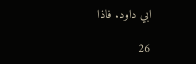ابي داود. فاذا

26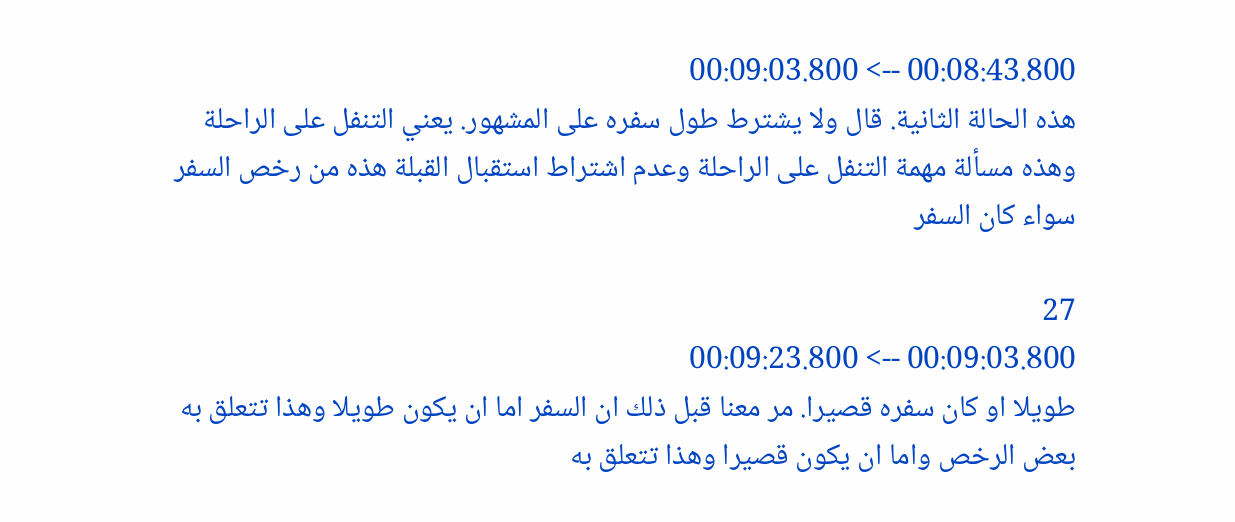00:08:43.800 --> 00:09:03.800
هذه الحالة الثانية. قال ولا يشترط طول سفره على المشهور. يعني التنفل على الراحلة وهذه مسألة مهمة التنفل على الراحلة وعدم اشتراط استقبال القبلة هذه من رخص السفر سواء كان السفر

27
00:09:03.800 --> 00:09:23.800
طويلا او كان سفره قصيرا. مر معنا قبل ذلك ان السفر اما ان يكون طويلا وهذا تتعلق به بعض الرخص واما ان يكون قصيرا وهذا تتعلق به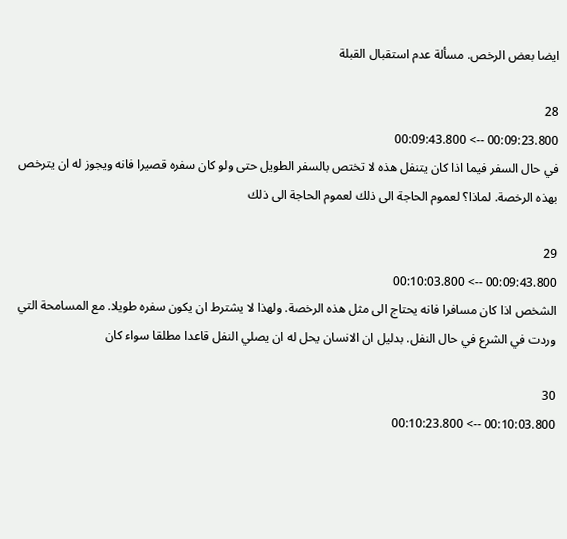ايضا بعض الرخص. مسألة عدم استقبال القبلة

28
00:09:23.800 --> 00:09:43.800
في حال السفر فيما اذا كان يتنفل هذه لا تختص بالسفر الطويل حتى ولو كان سفره قصيرا فانه ويجوز له ان يترخص بهذه الرخصة. لماذا؟ لعموم الحاجة الى ذلك لعموم الحاجة الى ذلك

29
00:09:43.800 --> 00:10:03.800
الشخص اذا كان مسافرا فانه يحتاج الى مثل هذه الرخصة. ولهذا لا يشترط ان يكون سفره طويلا. مع المسامحة التي وردت في الشرع في حال النفل. بدليل ان الانسان يحل له ان يصلي النفل قاعدا مطلقا سواء كان

30
00:10:03.800 --> 00:10:23.800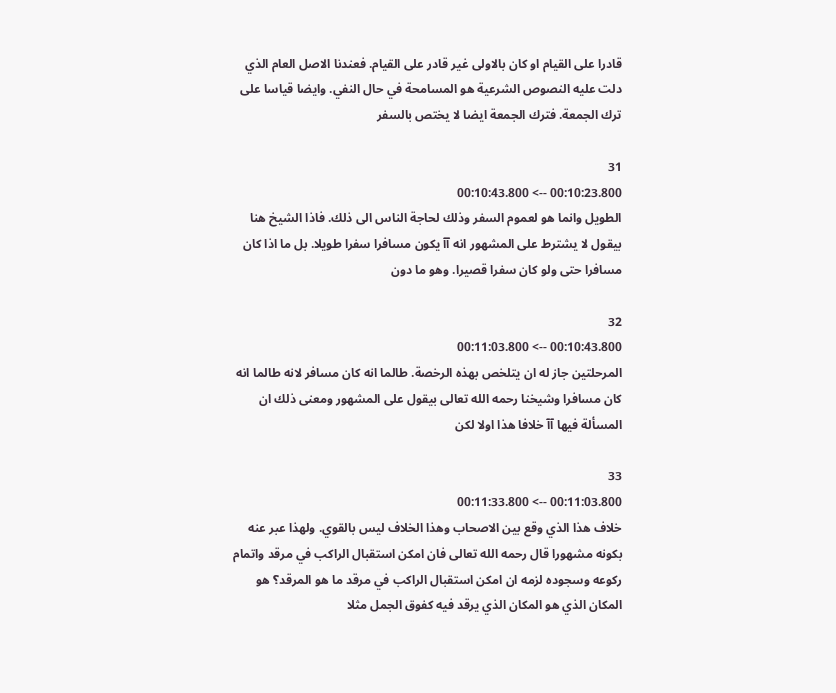قادرا على القيام او كان بالاولى غير قادر على القيام. فعندنا الاصل العام الذي دلت عليه النصوص الشرعية هو المسامحة في حال النفي. وايضا قياسا على ترك الجمعة. فترك الجمعة ايضا لا يختص بالسفر

31
00:10:23.800 --> 00:10:43.800
الطويل وانما هو لعموم السفر وذلك لحاجة الناس الى ذلك. فاذا الشيخ هنا بيقول لا يشترط على المشهور انه آآ يكون مسافرا سفرا طويلا. بل ما اذا كان مسافرا حتى ولو كان سفرا قصيرا. وهو ما دون

32
00:10:43.800 --> 00:11:03.800
المرحلتين جاز له ان يتلخص بهذه الرخصة. طالما انه كان مسافر لانه طالما انه كان مسافرا وشيخنا رحمه الله تعالى بيقول على المشهور ومعنى ذلك ان المسألة فيها آآ خلافا هذا اولا لكن

33
00:11:03.800 --> 00:11:33.800
خلاف هذا الذي وقع بين الاصحاب وهذا الخلاف ليس بالقوي. ولهذا عبر عنه بكونه مشهورا قال رحمه الله تعالى فان امكن استقبال الراكب في مرقد واتمام ركوعه وسجوده لزمه ان امكن استقبال الراكب في مرقد ما هو المرقد؟ هو المكان الذي هو المكان الذي يرقد فيه كفوق الجمل مثلا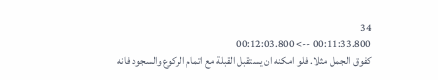34
00:11:33.800 --> 00:12:03.800
كفوق الجمل مثلا. فلو امكنه ان يستقبل القبلة مع اتمام الركوع والسجود فانه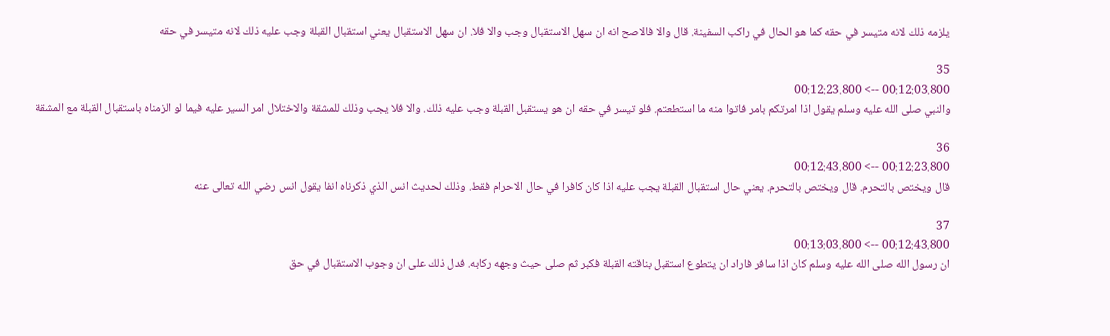يلزمه ذلك لانه متيسر في حقه كما هو الحال في راكب السفينة. قال والا فالاصح انه ان سهل الاستقبال وجب والا فلا. ان سهل الاستقبال يعني استقبال القبلة وجب عليه ذلك لانه متيسر في حقه

35
00:12:03.800 --> 00:12:23.800
والنبي صلى الله عليه وسلم يقول اذا امرتكم بامر فاتوا منه ما استطعتم. فلو تيسر في حقه ان هو يستقبل القبلة وجب عليه ذلك. والا فلا يجب وذلك للمشقة والاختلال امر السير عليه فيما لو الزمناه باستقبال القبلة مع المشقة

36
00:12:23.800 --> 00:12:43.800
قال ويختص بالتحرم. قال ويختص بالتحرم. يعني حال استقبال القبلة يجب عليه اذا كان كافرا في حال الاحرام فقط. وذلك لحديث انس الذي ذكرناه انفا يقول انس رضي الله تعالى عنه

37
00:12:43.800 --> 00:13:03.800
ان رسول الله صلى الله عليه وسلم كان اذا سافر فاراد ان يتطوع استقبل بناقته القبلة فكبر ثم صلى حيث وجهه ركابه. فدل ذلك على ان وجوب الاستقبال في حق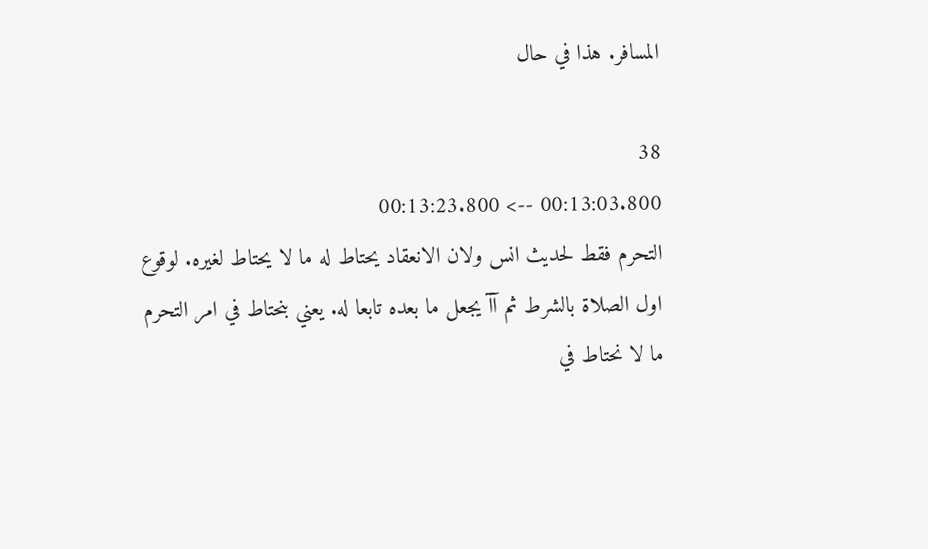المسافر. هذا في حال

38
00:13:03.800 --> 00:13:23.800
التحرم فقط لحديث انس ولان الانعقاد يحتاط له ما لا يحتاط لغيره. لوقوع اول الصلاة بالشرط ثم آآ يجعل ما بعده تابعا له. يعني بنحتاط في امر التحرم ما لا نحتاط في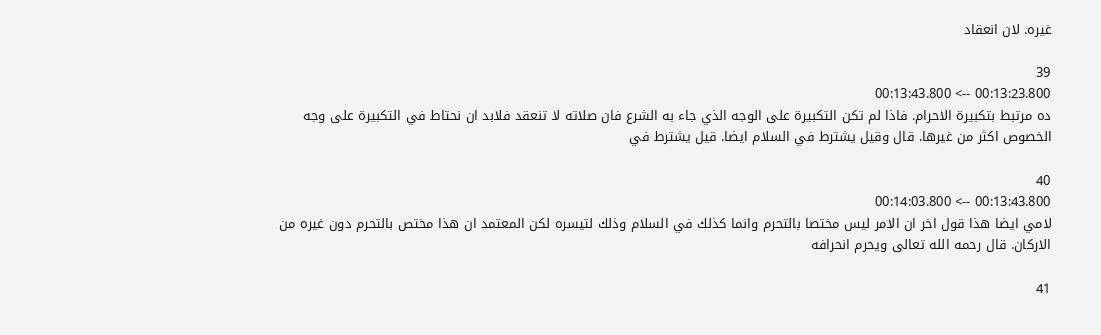غيره. لان انعقاد

39
00:13:23.800 --> 00:13:43.800
ده مرتبط بتكبيرة الاحرام. فاذا لم تكن التكبيرة على الوجه الذي جاء به الشرع فان صلاته لا تنعقد فلابد ان نحتاط في التكبيرة على وجه الخصوص اكثر من غيرها. قال وقيل يشترط في السلام ايضا. قيل يشترط في

40
00:13:43.800 --> 00:14:03.800
لامي ايضا هذا قول اخر ان الامر ليس مختصا بالتحرم وانما كذلك في السلام وذلك لتيسره لكن المعتمد ان هذا مختص بالتحرم دون غيره من الاركان. قال رحمه الله تعالى ويحرم انحرافه

41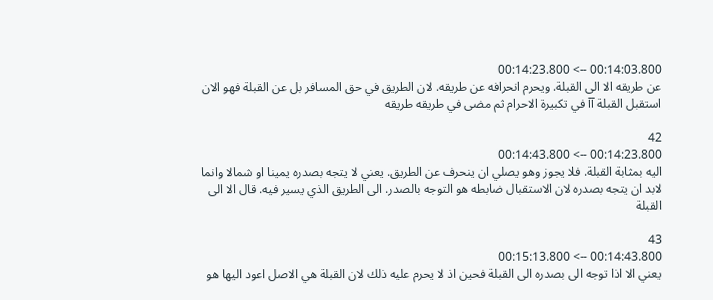00:14:03.800 --> 00:14:23.800
عن طريقه الا الى القبلة. ويحرم انحرافه عن طريقه. لان الطريق في حق المسافر بل عن القبلة فهو الان استقبل القبلة آآ في تكبيرة الاحرام ثم مضى في طريقه طريقه

42
00:14:23.800 --> 00:14:43.800
اليه بمثابة القبلة. فلا يجوز وهو يصلي ان ينحرف عن الطريق. يعني لا يتجه بصدره يمينا او شمالا وانما لابد ان يتجه بصدره لان الاستقبال ضابطه هو التوجه بالصدر. الى الطريق الذي يسير فيه. قال الا الى القبلة

43
00:14:43.800 --> 00:15:13.800
يعني الا اذا توجه الى بصدره الى القبلة فحين اذ لا يحرم عليه ذلك لان القبلة هي الاصل اعود اليها هو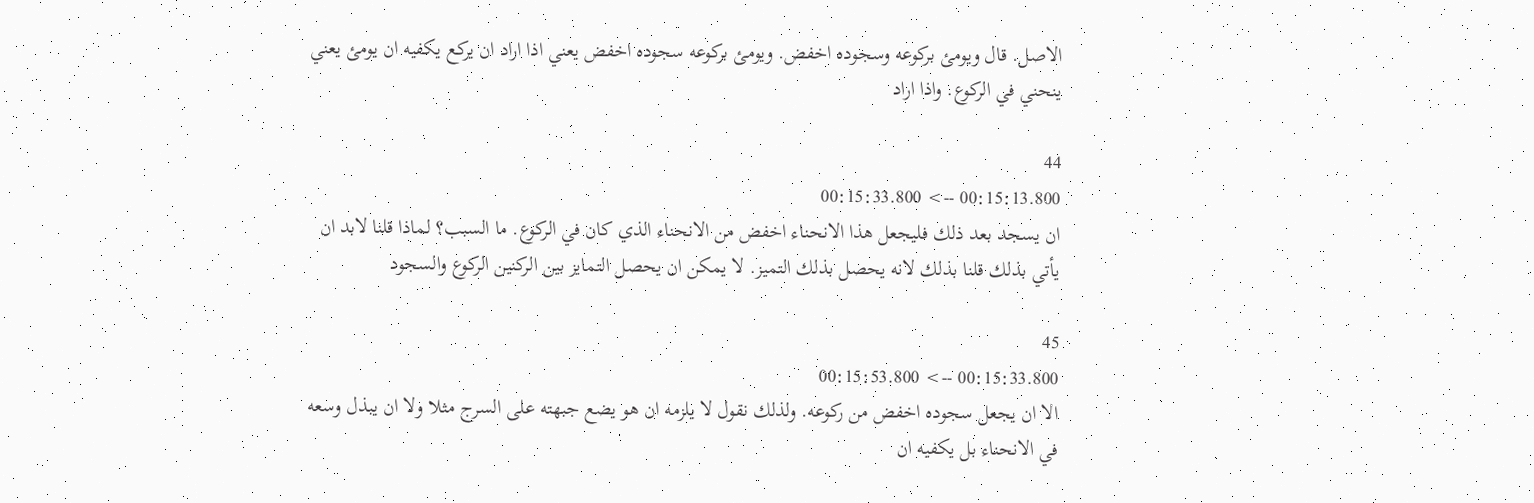الاصل. قال ويومئ بركوعه وسجوده اخفض. ويومئ بركوعه سجوده اخفض يعني اذا اراد ان يركع يكفيه ان يومئ يعني ينحني في الركوع. واذا اراد

44
00:15:13.800 --> 00:15:33.800
ان يسجد بعد ذلك فليجعل هذا الانحناء اخفض من الانحناء الذي كان في الركوع. ما السبب؟ لماذا قلنا لابد ان يأتي بذلك قلنا بذلك لانه يحصل بذلك التميز. لا يمكن ان يحصل التمايز بين الركنين الركوع والسجود

45
00:15:33.800 --> 00:15:53.800
الا ان يجعل سجوده اخفض من ركوعه. ولذلك نقول لا يلزمه ان هو يضع جبهته على السرج مثلا ولا ان يبذل وسعه في الانحناء بل يكفيه ان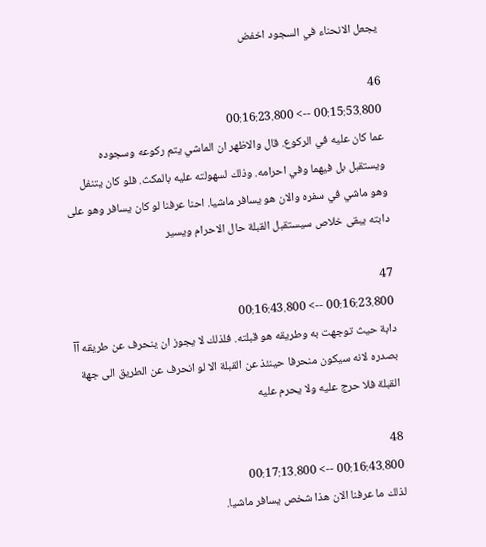يجعل الانحناء في السجود اخفض

46
00:15:53.800 --> 00:16:23.800
عما كان عليه في الركوع. قال والاظهر ان الماشي يتم ركوعه وسجوده ويستقبل بل فيهما وفي احرامه. وذلك لسهولته عليه بالمكث. فلو كان يتنفل وهو ماشي في سفره والان هو يسافر ماشيا. احنا عرفنا لو كان يسافر وهو على دابته يبقى خلاص سيستقبل القبلة حال الاحرام ويسير

47
00:16:23.800 --> 00:16:43.800
دابة حيث توجهت به وطريقه هو قبلته. فلذلك لا يجوز ان ينحرف عن طريقه آآ بصدره لانه سيكون منحرفا حينئذ عن القبلة الا لو انحرف عن الطريق الى جهة القبلة فلا حرج عليه ولا يحرم عليه

48
00:16:43.800 --> 00:17:13.800
لذلك ما عرفنا الان هذا شخص يسافر ماشيا.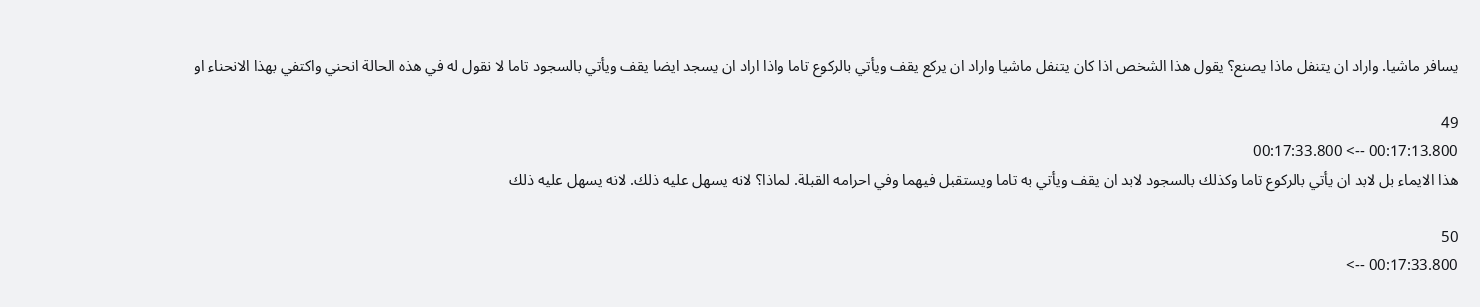يسافر ماشيا. واراد ان يتنفل ماذا يصنع؟ يقول هذا الشخص اذا كان يتنفل ماشيا واراد ان يركع يقف ويأتي بالركوع تاما واذا اراد ان يسجد ايضا يقف ويأتي بالسجود تاما لا نقول له في هذه الحالة انحني واكتفي بهذا الانحناء او

49
00:17:13.800 --> 00:17:33.800
هذا الايماء بل لابد ان يأتي بالركوع تاما وكذلك بالسجود لابد ان يقف ويأتي به تاما ويستقبل فيهما وفي احرامه القبلة. لماذا؟ لانه يسهل عليه ذلك. لانه يسهل عليه ذلك

50
00:17:33.800 -->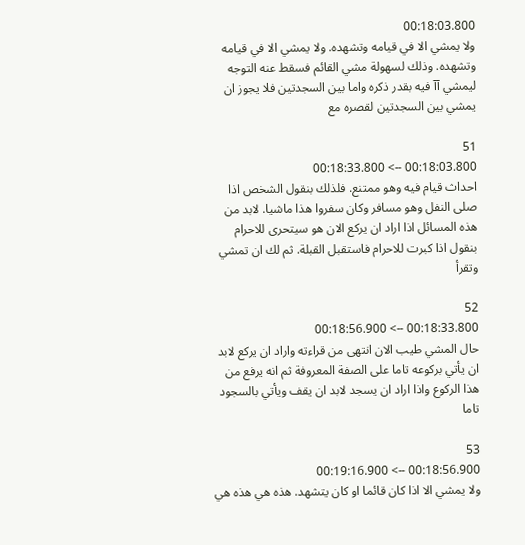00:18:03.800
ولا يمشي الا في قيامه وتشهده. ولا يمشي الا في قيامه وتشهده. وذلك لسهولة مشي القائم فسقط عنه التوجه ليمشي آآ فيه بقدر ذكره واما بين السجدتين فلا يجوز ان يمشي بين السجدتين لقصره مع

51
00:18:03.800 --> 00:18:33.800
احداث قيام فيه وهو ممتنع. فلذلك بنقول الشخص اذا صلى النفل وهو مسافر وكان سفروا هذا ماشيا. لابد من هذه المسائل اذا اراد ان يركع الان هو سيتحرى للاحرام بنقول اذا كبرت للاحرام فاستقبل القبلة. ثم لك ان تمشي وتقرأ

52
00:18:33.800 --> 00:18:56.900
حال المشي طيب الان انتهى من قراءته واراد ان يركع لابد ان يأتي بركوعه تاما على الصفة المعروفة ثم انه يرفع من هذا الركوع واذا اراد ان يسجد لابد ان يقف ويأتي بالسجود تاما

53
00:18:56.900 --> 00:19:16.900
ولا يمشي الا اذا كان قائما او كان يتشهد. هذه هي هذه هي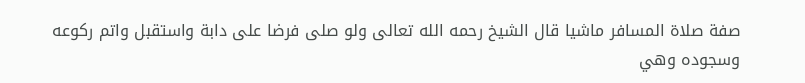صفة صلاة المسافر ماشيا قال الشيخ رحمه الله تعالى ولو صلى فرضا على دابة واستقبل واتم ركوعه وسجوده وهي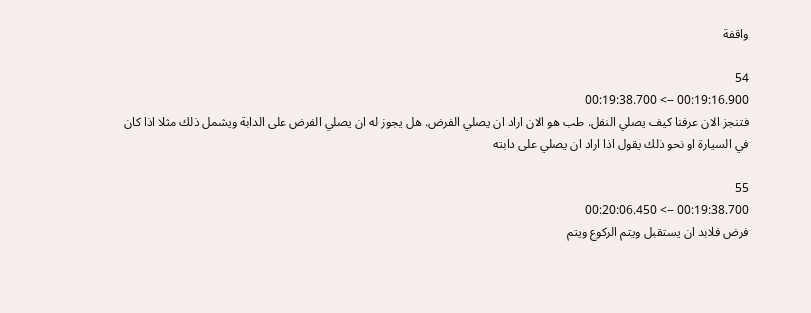واقفة

54
00:19:16.900 --> 00:19:38.700
فتنجز الان عرفنا كيف يصلي النفل. طب هو الان اراد ان يصلي الفرض. هل يجوز له ان يصلي الفرض على الدابة ويشمل ذلك مثلا اذا كان في السيارة او نحو ذلك يقول اذا اراد ان يصلي على دابته

55
00:19:38.700 --> 00:20:06.450
فرض فلابد ان يستقبل ويتم الركوع ويتم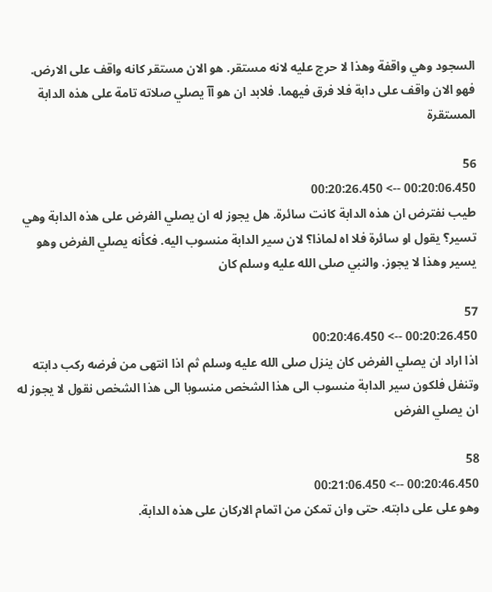السجود وهي واقفة وهذا لا حرج عليه لانه مستقر. هو الان مستقر كانه واقف على الارض. فهو الان واقف على دابة فلا فرق فيهما. فلابد ان هو آآ يصلي صلاته تامة على هذه الدابة المستقرة

56
00:20:06.450 --> 00:20:26.450
طيب نفترض ان هذه الدابة كانت سائرة. هل يجوز له ان يصلي الفرض على هذه الدابة وهي تسير؟ يقول او سائرة فلا اه لماذا؟ لان سير الدابة منسوب اليه. فكأنه يصلي الفرض وهو يسير وهذا لا يجوز. والنبي صلى الله عليه وسلم كان

57
00:20:26.450 --> 00:20:46.450
اذا اراد ان يصلي الفرض كان ينزل صلى الله عليه وسلم ثم اذا انتهى من فرضه ركب دابته وتنفل فلكون سير الدابة منسوب الى هذا الشخص منسوبا الى هذا الشخص نقول لا يجوز له ان يصلي الفرض

58
00:20:46.450 --> 00:21:06.450
وهو على على دابته. حتى وان تمكن من اتمام الاركان على هذه الدابة.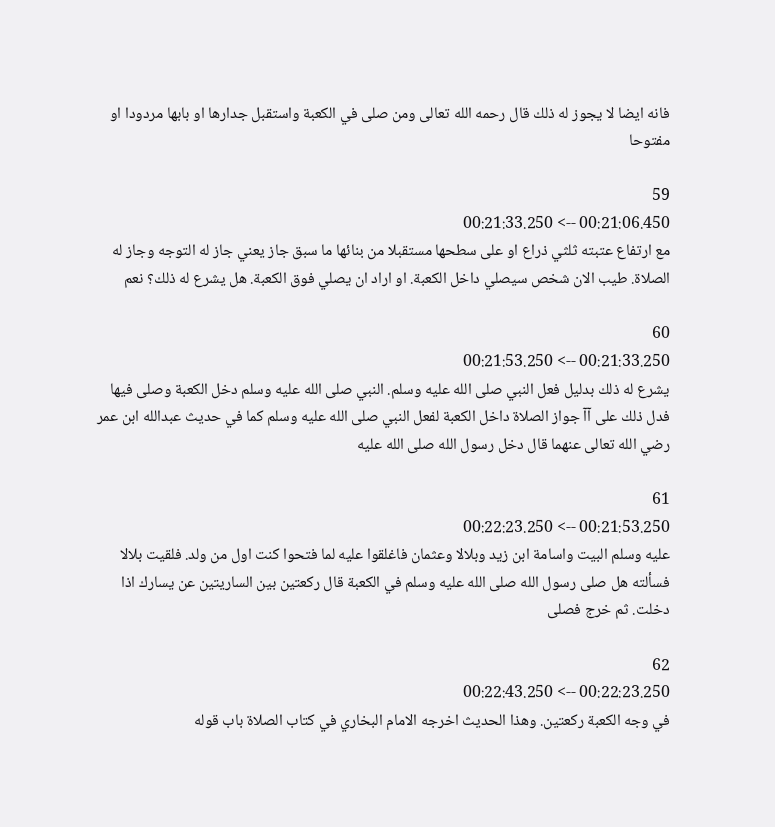فانه ايضا لا يجوز له ذلك قال رحمه الله تعالى ومن صلى في الكعبة واستقبل جدارها او بابها مردودا او مفتوحا

59
00:21:06.450 --> 00:21:33.250
مع ارتفاع عتبته ثلثي ذراع او على سطحها مستقبلا من بنائها ما سبق جاز يعني جاز له التوجه وجاز له الصلاة. طيب الان شخص سيصلي داخل الكعبة. او اراد ان يصلي فوق الكعبة. هل يشرع له ذلك؟ نعم

60
00:21:33.250 --> 00:21:53.250
يشرع له ذلك بدليل فعل النبي صلى الله عليه وسلم. النبي صلى الله عليه وسلم دخل الكعبة وصلى فيها فدل ذلك على آآ جواز الصلاة داخل الكعبة لفعل النبي صلى الله عليه وسلم كما في حديث عبدالله ابن عمر رضي الله تعالى عنهما قال دخل رسول الله صلى الله عليه

61
00:21:53.250 --> 00:22:23.250
عليه وسلم البيت واسامة ابن زيد وبلالا وعثمان فاغلقوا عليه لما فتحوا كنت اول من ولد. فلقيت بلالا فسألته هل صلى رسول الله صلى الله عليه وسلم في الكعبة قال ركعتين بين الساريتين عن يسارك اذا دخلت. ثم خرج فصلى

62
00:22:23.250 --> 00:22:43.250
في وجه الكعبة ركعتين. وهذا الحديث اخرجه الامام البخاري في كتاب الصلاة باب قوله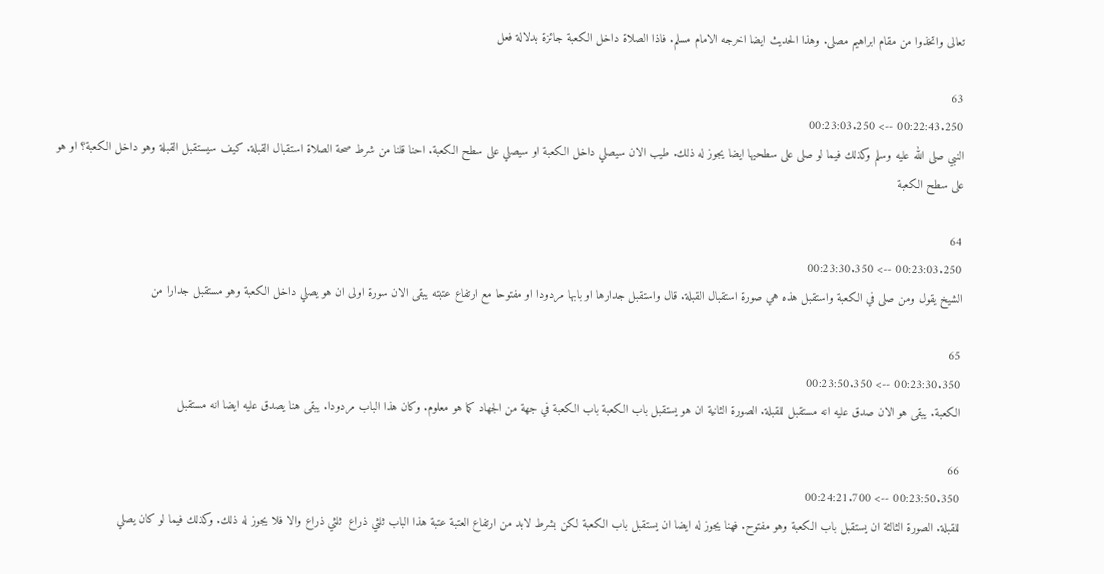تعالى واتخذوا من مقام ابراهيم مصلى. وهذا الحديث ايضا اخرجه الامام مسلم. فاذا الصلاة داخل الكعبة جائزة بدلالة فعل

63
00:22:43.250 --> 00:23:03.250
النبي صلى الله عليه وسلم وكذلك فيما لو صلى على سطحيها ايضا يجوز له ذلك. طيب الان سيصلي داخل الكعبة او سيصلي على سطح الكعبة. احنا قلنا من شرط صحة الصلاة استقبال القبلة. كيف سيستقبل القبلة وهو داخل الكعبة؟ او هو على سطح الكعبة

64
00:23:03.250 --> 00:23:30.350
الشيخ يقول ومن صلى في الكعبة واستقبل هذه هي صورة استقبال القبلة. قال واستقبل جدارها او بابها مردودا او مفتوحا مع ارتفاع عتبته يبقى الان سورة اولى ان هو يصلي داخل الكعبة وهو مستقبل جدارا من

65
00:23:30.350 --> 00:23:50.350
الكعبة. يبقى هو الان صدق عليه انه مستقبل للقبلة. الصورة الثانية ان هو يستقبل باب الكعبة باب الكعبة في جهة من الجهاد كما هو معلوم. وكان هذا الباب مردودا. يبقى هنا يصدق عليه ايضا انه مستقبل

66
00:23:50.350 --> 00:24:21.700
للقبلة. الصورة الثالثة ان يستقبل باب الكعبة وهو مفتوح. فهنا يجوز له ايضا ان يستقبل باب الكعبة لكن بشرط لابد من ارتفاع العتبة عتبة هذا الباب ثلثي ذراع  ثلثي ذراع والا فلا يجوز له ذلك. وكذلك فيما لو كان يصلي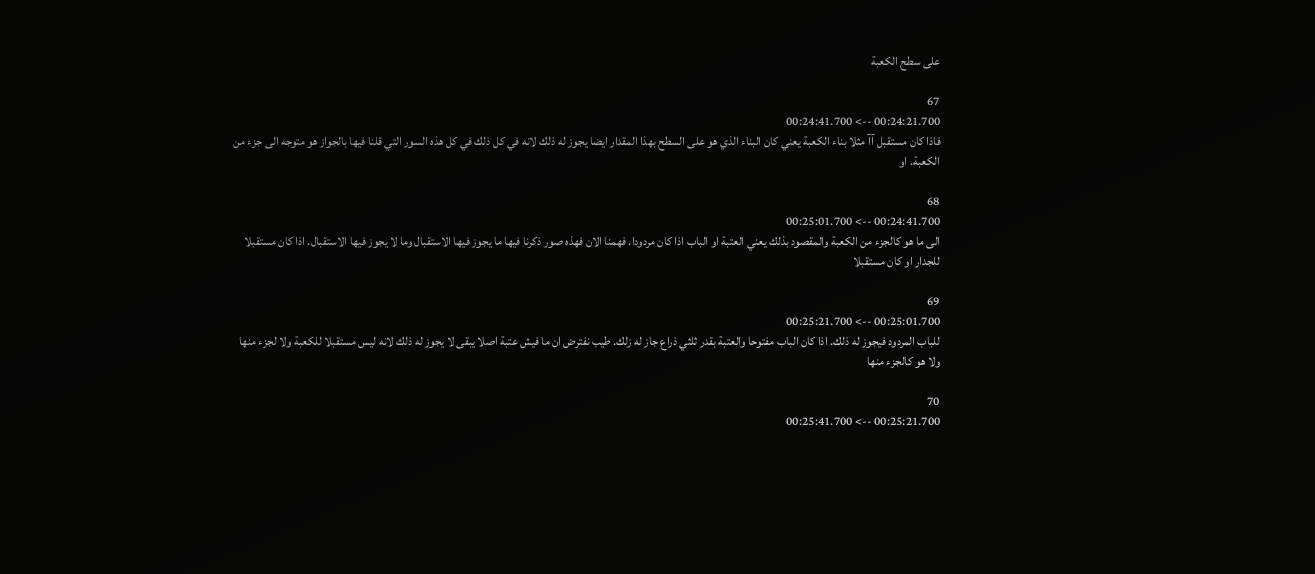على سطح الكعبة

67
00:24:21.700 --> 00:24:41.700
فاذا كان مستقبل آآ مثلا بناء الكعبة يعني كان البناء الذي هو على السطح بهذا المقدار ايضا يجوز له ذلك لانه في كل ذلك في كل هذه السور التي قلنا فيها بالجواز هو متوجه الى جزء من الكعبة. او

68
00:24:41.700 --> 00:25:01.700
الى ما هو كالجزء من الكعبة والمقصود بذلك يعني العتبة او الباب اذا كان مردودا. فهمنا الان فهذه صور ذكرنا فيها ما يجوز فيها الاستقبال وما لا يجوز فيها الاستقبال. اذا كان مستقبلا للجدار او كان مستقبلا

69
00:25:01.700 --> 00:25:21.700
للباب المردود فيجوز له ذلك. اذا كان الباب مفتوحا والعتبة بقدر ثلثي ذراع جاز له زلك. طيب نفترض ان ما فيش عتبة اصلا يبقى لا يجوز له ذلك لانه ليس مستقبلا للكعبة ولا لجزء منها ولا هو كالجزء منها

70
00:25:21.700 --> 00:25:41.700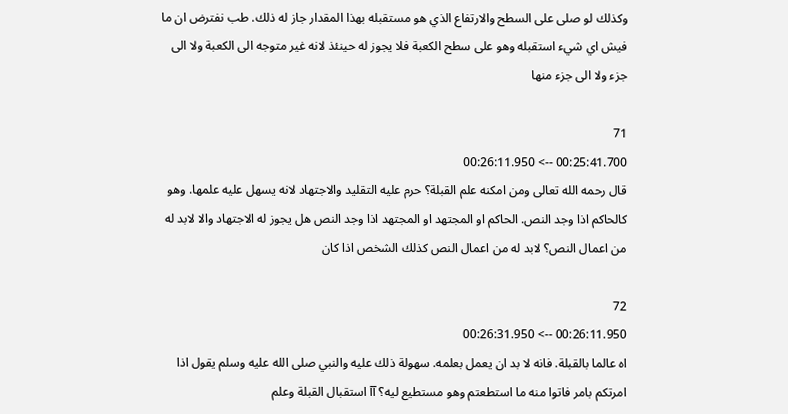وكذلك لو صلى على السطح والارتفاع الذي هو مستقبله بهذا المقدار جاز له ذلك. طب نفترض ان ما فيش اي شيء استقبله وهو على سطح الكعبة فلا يجوز له حينئذ لانه غير متوجه الى الكعبة ولا الى جزء ولا الى جزء منها

71
00:25:41.700 --> 00:26:11.950
قال رحمه الله تعالى ومن امكنه علم القبلة؟ حرم عليه التقليد والاجتهاد لانه يسهل عليه علمها. وهو كالحاكم اذا وجد النص. الحاكم او المجتهد او المجتهد اذا وجد النص هل يجوز له الاجتهاد والا لابد له من اعمال النص؟ لابد له من اعمال النص كذلك الشخص اذا كان

72
00:26:11.950 --> 00:26:31.950
اه عالما بالقبلة. فانه لا بد ان يعمل بعلمه. سهولة ذلك عليه والنبي صلى الله عليه وسلم يقول اذا امرتكم بامر فاتوا منه ما استطعتم وهو مستطيع ليه؟ آآ استقبال القبلة وعلم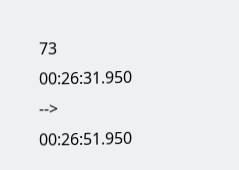73
00:26:31.950 --> 00:26:51.950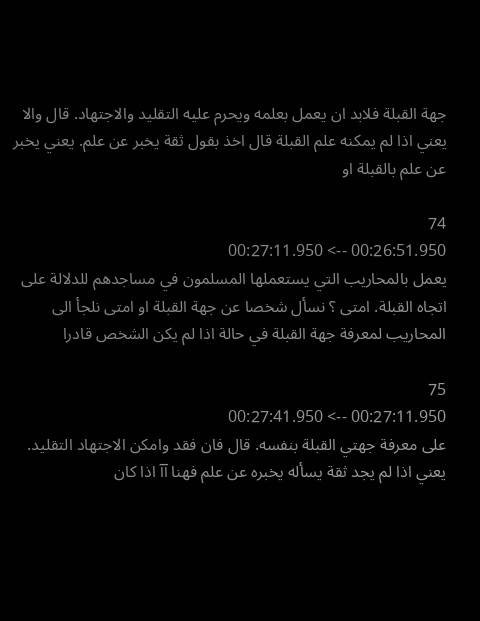جهة القبلة فلابد ان يعمل بعلمه ويحرم عليه التقليد والاجتهاد. قال والا يعني اذا لم يمكنه علم القبلة قال اخذ بقول ثقة يخبر عن علم. يعني يخبر عن علم بالقبلة او

74
00:26:51.950 --> 00:27:11.950
يعمل بالمحاريب التي يستعملها المسلمون في مساجدهم للدلالة على اتجاه القبلة. امتى ؟ نسأل شخصا عن جهة القبلة او امتى نلجأ الى المحاريب لمعرفة جهة القبلة في حالة اذا لم يكن الشخص قادرا

75
00:27:11.950 --> 00:27:41.950
على معرفة جهتي القبلة بنفسه. قال فان فقد وامكن الاجتهاد التقليد. يعني اذا لم يجد ثقة يسأله يخبره عن علم فهنا آآ اذا كان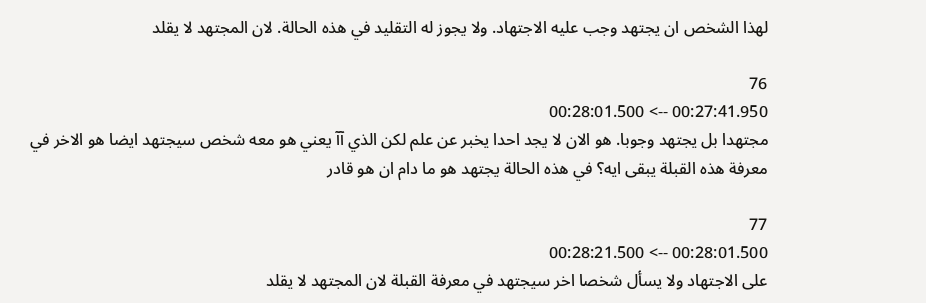لهذا الشخص ان يجتهد وجب عليه الاجتهاد. ولا يجوز له التقليد في هذه الحالة. لان المجتهد لا يقلد

76
00:27:41.950 --> 00:28:01.500
مجتهدا بل يجتهد وجوبا. هو الان لا يجد احدا يخبر عن علم لكن الذي آآ يعني هو معه شخص سيجتهد ايضا هو الاخر في معرفة هذه القبلة يبقى ايه؟ في هذه الحالة يجتهد هو ما دام ان هو قادر

77
00:28:01.500 --> 00:28:21.500
على الاجتهاد ولا يسأل شخصا اخر سيجتهد في معرفة القبلة لان المجتهد لا يقلد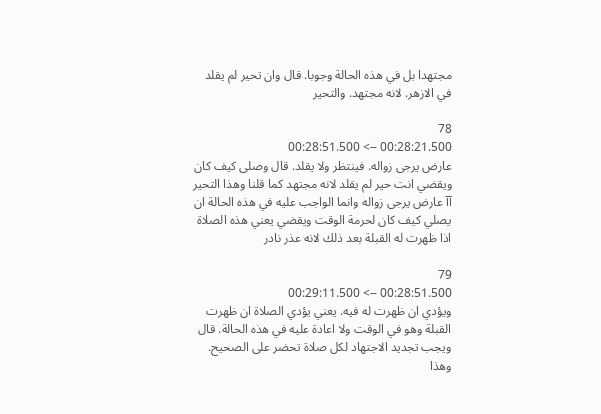مجتهدا بل في هذه الحالة وجوبا. قال وان تحير لم يقلد في الازهر. لانه مجتهد. والتحير

78
00:28:21.500 --> 00:28:51.500
عارض يرجى زواله. فينتظر ولا يقلد. قال وصلى كيف كان ويقضي انت حير لم يقلد لانه مجتهد كما قلنا وهذا التحير آآ عارض يرجى زواله وانما الواجب عليه في هذه الحالة ان يصلي كيف كان لحرمة الوقت ويقضي يعني هذه الصلاة اذا ظهرت له القبلة بعد ذلك لانه عذر نادر

79
00:28:51.500 --> 00:29:11.500
ويؤدي ان ظهرت له فيه. يعني يؤدي الصلاة ان ظهرت القبلة وهو في الوقت ولا اعادة عليه في هذه الحالة. قال ويجب تجديد الاجتهاد لكل صلاة تحضر على الصحيح. وهذا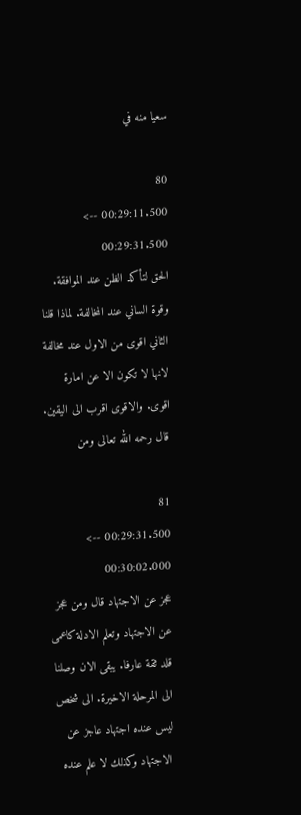سعيا منه في

80
00:29:11.500 --> 00:29:31.500
الحق لتأكد الظن عند الموافقة. وقوة الساني عند المخالفة. لماذا قلنا الثاني اقوى من الاول عند مخالفة لانها لا تكون الا عن امارة اقوى. والاقوى اقرب الى اليقين. قال رحمه الله تعالى ومن

81
00:29:31.500 --> 00:30:02.000
عجز عن الاجتهاد قال ومن عجز عن الاجتهاد وتعلم الادلة كاعمى قلد ثقة عارفا. يبقى الان وصلنا الى المرحلة الاخيرة. الى شخص ليس عنده اجتهاد عاجز عن الاجتهاد وكذلك لا علم عنده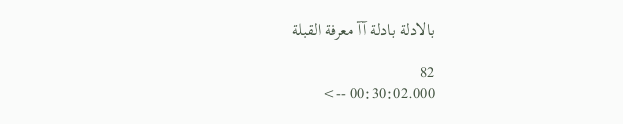بالادلة بادلة آآ معرفة القبلة

82
00:30:02.000 -->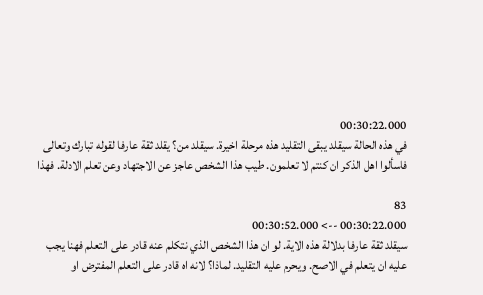00:30:22.000
في هذه الحالة سيقلد يبقى التقليد هذه مرحلة اخيرة. سيقلد من؟ يقلد ثقة عارفا لقوله تبارك وتعالى فاسألوا اهل الذكر ان كنتم لا تعلمون. طيب هذا الشخص عاجز عن الاجتهاد وعن تعلم الادلة. فهذا

83
00:30:22.000 --> 00:30:52.000
سيقلد ثقة عارفا بدلالة هذه الاية. لو ان هذا الشخص الذي نتكلم عنه قادر على التعلم فهنا يجب عليه ان يتعلم في الاصح. ويحرم عليه التقليد. لماذا؟ لانه اه قادر على التعلم المفترض او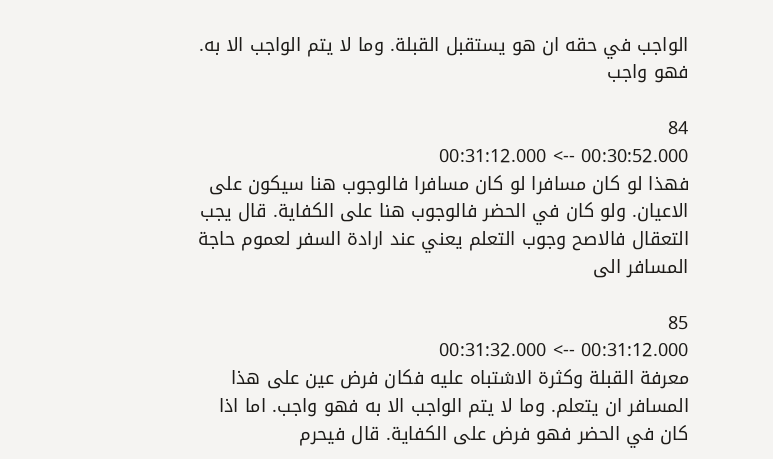الواجب في حقه ان هو يستقبل القبلة. وما لا يتم الواجب الا به. فهو واجب

84
00:30:52.000 --> 00:31:12.000
فهذا لو كان مسافرا لو كان مسافرا فالوجوب هنا سيكون على الاعيان. ولو كان في الحضر فالوجوب هنا على الكفاية. قال يجب التعقال فالاصح وجوب التعلم يعني عند ارادة السفر لعموم حاجة المسافر الى

85
00:31:12.000 --> 00:31:32.000
معرفة القبلة وكثرة الاشتباه عليه فكان فرض عين على هذا المسافر ان يتعلم. وما لا يتم الواجب الا به فهو واجب. اما اذا كان في الحضر فهو فرض على الكفاية. قال فيحرم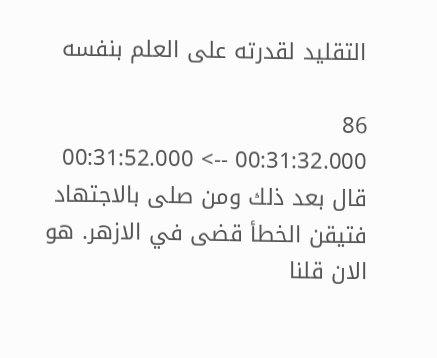التقليد لقدرته على العلم بنفسه

86
00:31:32.000 --> 00:31:52.000
قال بعد ذلك ومن صلى بالاجتهاد فتيقن الخطأ قضى في الازهر. هو الان قلنا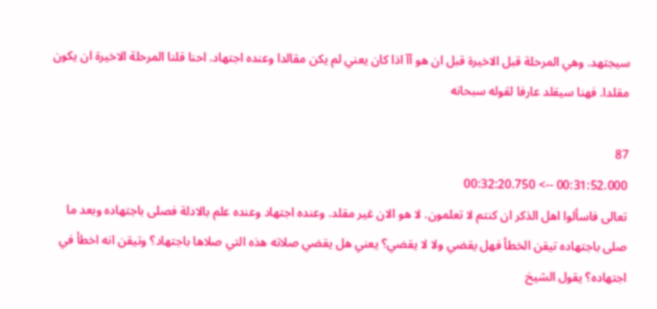سيجتهد. وهي المرحلة قبل الاخيرة قبل ان هو آآ اذا كان يعني لم يكن مقالدا وعنده اجتهاد. احنا قلنا المرحلة الاخيرة ان يكون مقلدا. فهنا سيقلد عارفا لقوله سبحانه

87
00:31:52.000 --> 00:32:20.750
تعالى فاسألوا اهل الذكر ان كنتم لا تعلمون. لا هو الان غير مقلد. وعنده اجتهاد وعنده علم بالادلة فصلى باجتهاده وبعد ما صلى باجتهاده تيقن الخطأ فهل يقضي ولا لا يقضي؟ يعني هل يقضي صلاته هذه التي صلاها باجتهاد؟ وتيقن انه اخطأ في اجتهاده؟ يقول الشيخ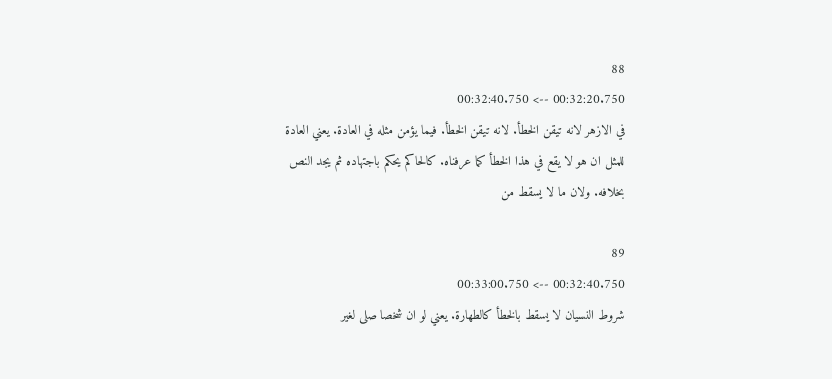88
00:32:20.750 --> 00:32:40.750
في الازهر لانه تيقن الخطأ. لانه تيقن الخطأ. فيما يؤمن مثله في العادة. يعني العادة للمثل ان هو لا يقع في هذا الخطأ كما عرفناه. كالحاكم يحكم باجتهاده ثم يجد النص بخلافه. ولان ما لا يسقط من

89
00:32:40.750 --> 00:33:00.750
شروط النسيان لا يسقط بالخطأ كالطهارة. يعني لو ان شخصا صلى لغير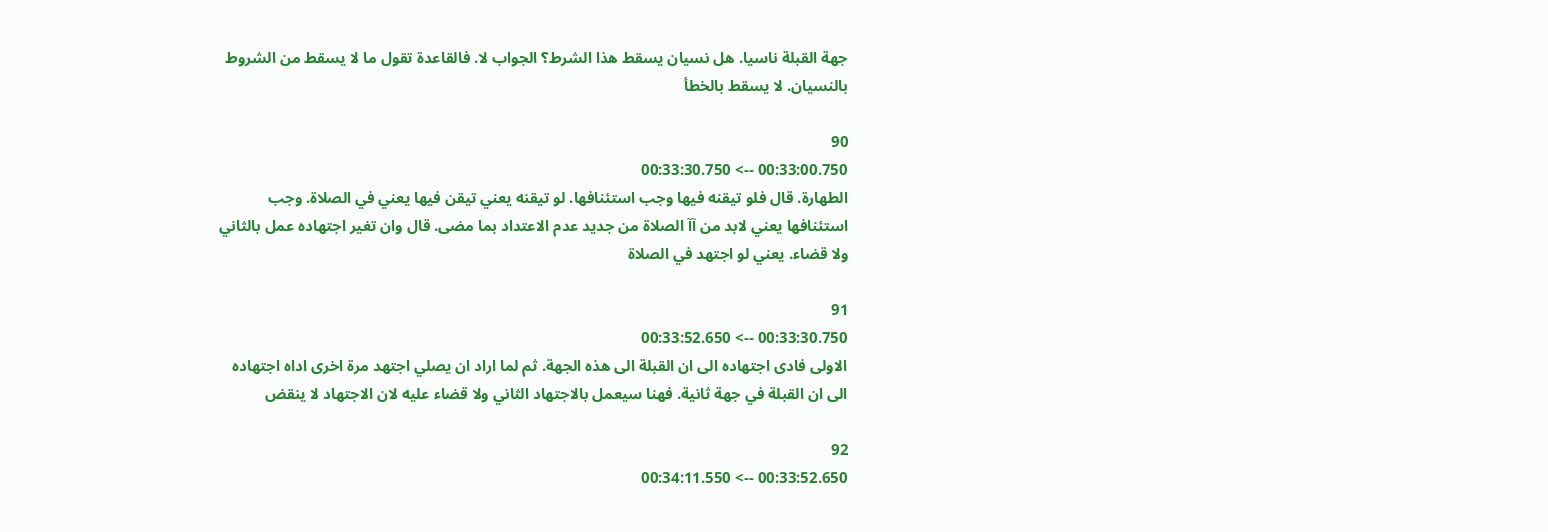جهة القبلة ناسيا. هل نسيان يسقط هذا الشرط؟ الجواب لا. فالقاعدة تقول ما لا يسقط من الشروط بالنسيان. لا يسقط بالخطأ

90
00:33:00.750 --> 00:33:30.750
الطهارة. قال فلو تيقنه فيها وجب استئنافها. لو تيقنه يعني تيقن فيها يعني في الصلاة. وجب استئنافها يعني لابد من آآ الصلاة من جديد عدم الاعتداد بما مضى. قال وان تغير اجتهاده عمل بالثاني ولا قضاء. يعني لو اجتهد في الصلاة

91
00:33:30.750 --> 00:33:52.650
الاولى فادى اجتهاده الى ان القبلة الى هذه الجهة. ثم لما اراد ان يصلي اجتهد مرة اخرى اداه اجتهاده الى ان القبلة في جهة ثانية. فهنا سيعمل بالاجتهاد الثاني ولا قضاء عليه لان الاجتهاد لا ينقض

92
00:33:52.650 --> 00:34:11.550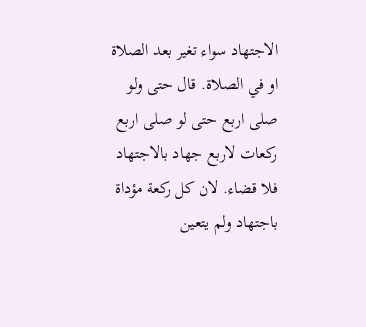الاجتهاد سواء تغير بعد الصلاة او في الصلاة. قال حتى ولو صلى اربع حتى لو صلى اربع ركعات لاربع جهاد بالاجتهاد فلا قضاء. لان كل ركعة مؤداة باجتهاد ولم يتعين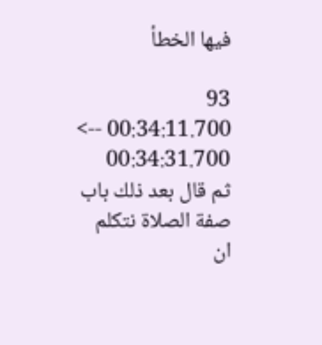فيها الخطأ

93
00:34:11.700 --> 00:34:31.700
ثم قال بعد ذلك باب صفة الصلاة نتكلم ان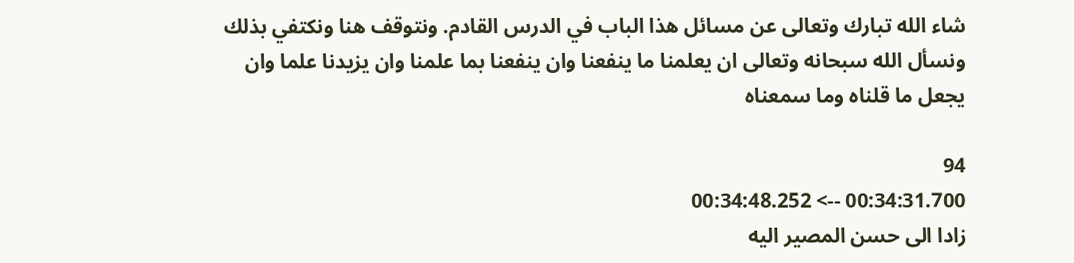شاء الله تبارك وتعالى عن مسائل هذا الباب في الدرس القادم. ونتوقف هنا ونكتفي بذلك ونسأل الله سبحانه وتعالى ان يعلمنا ما ينفعنا وان ينفعنا بما علمنا وان يزيدنا علما وان يجعل ما قلناه وما سمعناه

94
00:34:31.700 --> 00:34:48.252
زادا الى حسن المصير اليه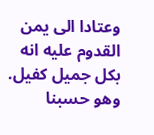وعتادا الى يمن القدوم عليه انه بكل جميل كفيل. وهو حسبنا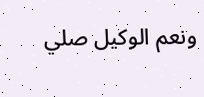ونعم الوكيل صلي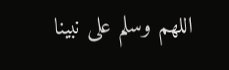اللهم وسلم على نبينا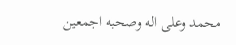محمد وعلى اله وصحبه اجمعين